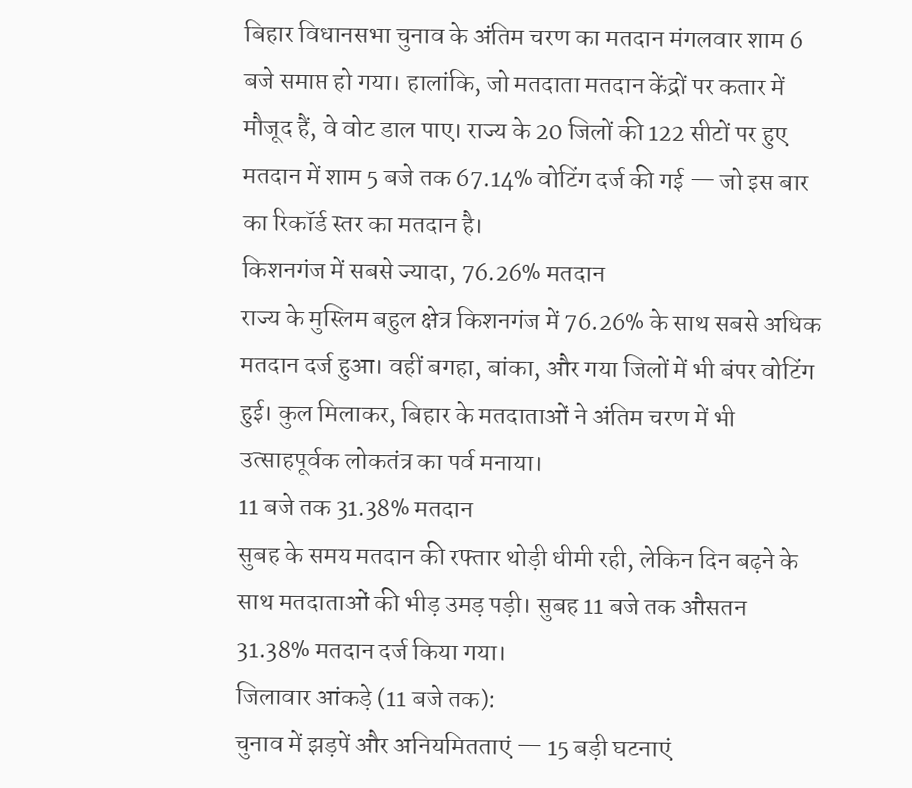बिहार विधानसभा चुनाव के अंतिम चरण का मतदान मंगलवार शाम 6 बजे समाप्त हो गया। हालांकि, जो मतदाता मतदान केंद्रों पर कतार में मौजूद हैं, वे वोट डाल पाए। राज्य के 20 जिलों की 122 सीटों पर हुए मतदान में शाम 5 बजे तक 67.14% वोटिंग दर्ज की गई — जो इस बार का रिकॉर्ड स्तर का मतदान है।
किशनगंज में सबसे ज्यादा, 76.26% मतदान
राज्य के मुस्लिम बहुल क्षेत्र किशनगंज में 76.26% के साथ सबसे अधिक मतदान दर्ज हुआ। वहीं बगहा, बांका, और गया जिलों में भी बंपर वोटिंग हुई। कुल मिलाकर, बिहार के मतदाताओं ने अंतिम चरण में भी उत्साहपूर्वक लोकतंत्र का पर्व मनाया।
11 बजे तक 31.38% मतदान
सुबह के समय मतदान की रफ्तार थोड़ी धीमी रही, लेकिन दिन बढ़ने के साथ मतदाताओं की भीड़ उमड़ पड़ी। सुबह 11 बजे तक औसतन 31.38% मतदान दर्ज किया गया।
जिलावार आंकड़े (11 बजे तक):
चुनाव में झड़पें और अनियमितताएं — 15 बड़ी घटनाएं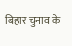बिहार चुनाव के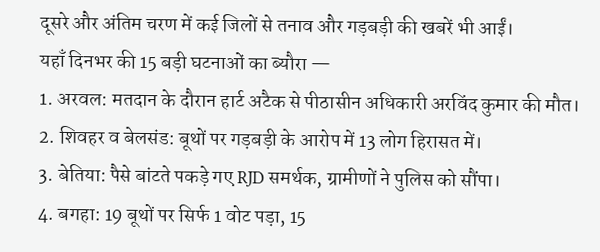दूसरे और अंतिम चरण में कई जिलों से तनाव और गड़बड़ी की खबरें भी आईं।
यहाँ दिनभर की 15 बड़ी घटनाओं का ब्यौरा —
1. अरवल: मतदान के दौरान हार्ट अटैक से पीठासीन अधिकारी अरविंद कुमार की मौत।
2. शिवहर व बेलसंड: बूथों पर गड़बड़ी के आरोप में 13 लोग हिरासत में।
3. बेतिया: पैसे बांटते पकड़े गए RJD समर्थक, ग्रामीणों ने पुलिस को सौंपा।
4. बगहा: 19 बूथों पर सिर्फ 1 वोट पड़ा, 15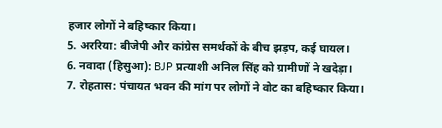हजार लोगों ने बहिष्कार किया।
5. अररिया: बीजेपी और कांग्रेस समर्थकों के बीच झड़प, कई घायल।
6. नवादा (हिसुआ): BJP प्रत्याशी अनिल सिंह को ग्रामीणों ने खदेड़ा।
7. रोहतास: पंचायत भवन की मांग पर लोगों ने वोट का बहिष्कार किया।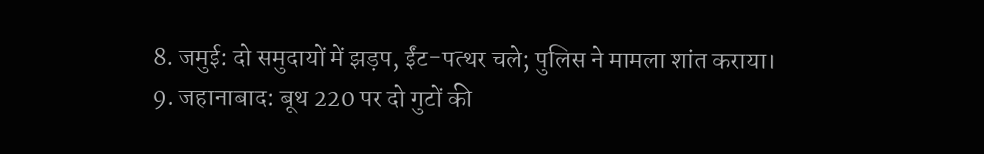8. जमुई: दो समुदायों में झड़प, ईंट-पत्थर चले; पुलिस ने मामला शांत कराया।
9. जहानाबाद: बूथ 220 पर दो गुटों की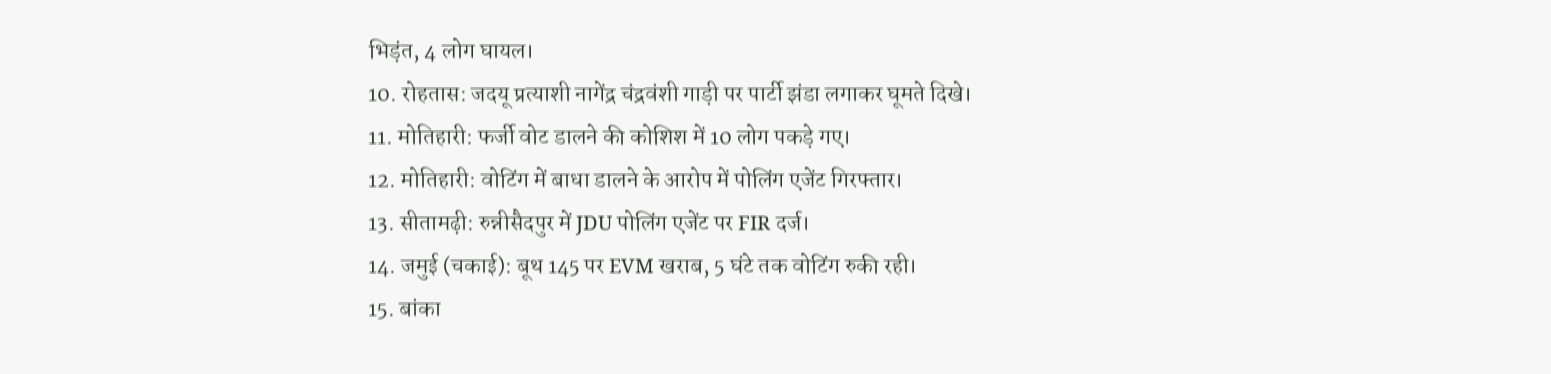भिड़ंत, 4 लोग घायल।
10. रोहतास: जदयू प्रत्याशी नागेंद्र चंद्रवंशी गाड़ी पर पार्टी झंडा लगाकर घूमते दिखे।
11. मोतिहारी: फर्जी वोट डालने की कोशिश में 10 लोग पकड़े गए।
12. मोतिहारी: वोटिंग में बाधा डालने के आरोप में पोलिंग एजेंट गिरफ्तार।
13. सीतामढ़ी: रुन्नीसैदपुर में JDU पोलिंग एजेंट पर FIR दर्ज।
14. जमुई (चकाई): बूथ 145 पर EVM खराब, 5 घंटे तक वोटिंग रुकी रही।
15. बांका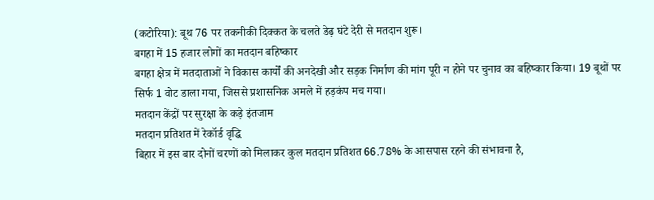(कटोरिया): बूथ 76 पर तकनीकी दिक्कत के चलते डेढ़ घंटे देरी से मतदान शुरू।
बगहा में 15 हजार लोगों का मतदान बहिष्कार
बगहा क्षेत्र में मतदाताओं ने विकास कार्यों की अनदेखी और सड़क निर्माण की मांग पूरी न होने पर चुनाव का बहिष्कार किया। 19 बूथों पर सिर्फ 1 वोट डाला गया, जिससे प्रशासनिक अमले में हड़कंप मच गया।
मतदान केंद्रों पर सुरक्षा के कड़े इंतजाम
मतदान प्रतिशत में रेकॉर्ड वृद्धि
बिहार में इस बार दोनों चरणों को मिलाकर कुल मतदान प्रतिशत 66.78% के आसपास रहने की संभावना है,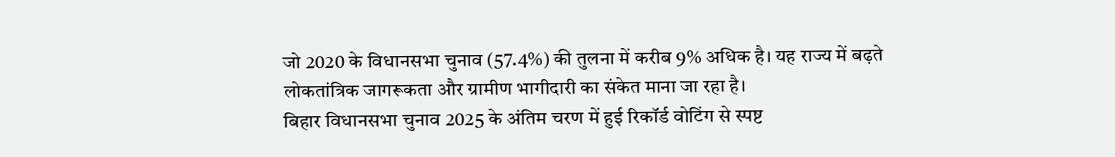जो 2020 के विधानसभा चुनाव (57.4%) की तुलना में करीब 9% अधिक है। यह राज्य में बढ़ते लोकतांत्रिक जागरूकता और ग्रामीण भागीदारी का संकेत माना जा रहा है।
बिहार विधानसभा चुनाव 2025 के अंतिम चरण में हुई रिकॉर्ड वोटिंग से स्पष्ट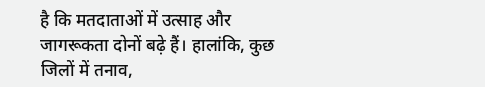है कि मतदाताओं में उत्साह और जागरूकता दोनों बढ़े हैं। हालांकि, कुछ जिलों में तनाव,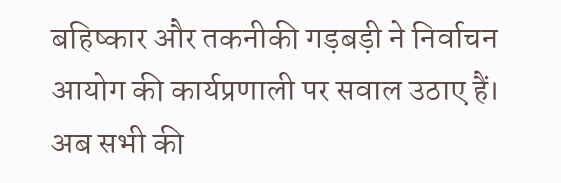बहिष्कार और तकनीकी गड़बड़ी ने निर्वाचन आयोग की कार्यप्रणाली पर सवाल उठाए हैं। अब सभी की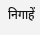निगाहें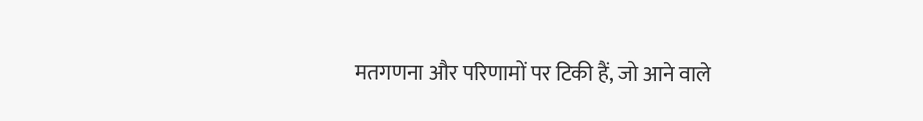मतगणना और परिणामों पर टिकी हैं, जो आने वाले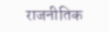राजनीतिक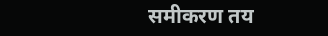समीकरण तय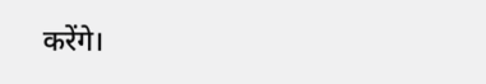करेंगे।